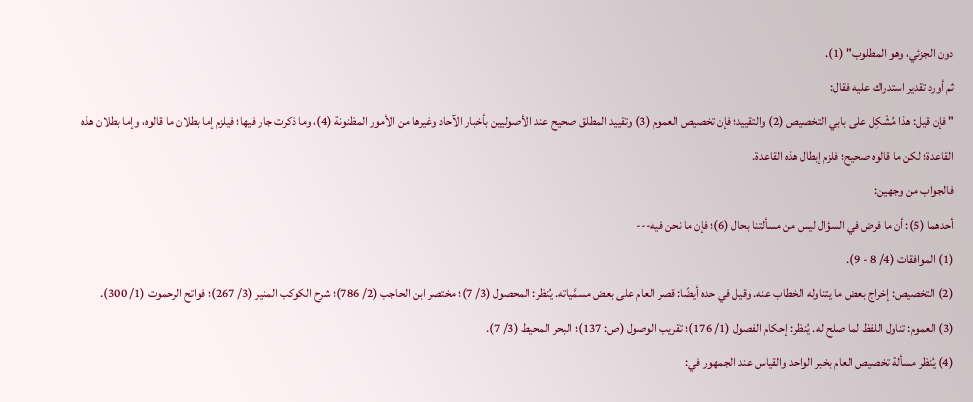دون الجزئي، وهو المطلوب" (1).
ثم أورد تقدير استدراك عليه فقال:
" فإن قيل: هذا مُشْكِل على بابي التخصيص (2) والتقييد؛ فإن تخصيص العموم (3) وتقييد المطلق صحيح عند الأصوليين بأخبار الآحاد وغيرها من الأمور المظنونة (4)، وما ذكرت جار فيها؛ فيلزم إما بطلان ما قالوه، وإما بطلان هذه القاعدة؛ لكن ما قالوه صحيح؛ فلزم إبطال هذه القاعدة.
فالجواب من وجهين:
أحدهما (5): أن ما فرض في السؤال ليس من مسألتنا بحال (6)؛ فإن ما نحن فيه---
(1) الموافقات (4/ 8 - 9).
(2) التخصيص: إخراج بعض ما يتناوله الخطاب عنه. وقيل في حده أيضًا: قصر العام على بعض مسمَّياته. يُنظر: المحصول (3/ 7)؛ مختصر ابن الحاجب (2/ 786)؛ شرح الكوكب المنير (3/ 267)؛ فواتح الرحموت (1/ 300).
(3) العموم: تناول اللفظ لما صلح له. يُنظر: إحكام الفصول (1/ 176)؛ تقريب الوصول (ص: 137)؛ البحر المحيط (3/ 7).
(4) يُنظر مسألة تخصيص العام بخبر الواحد والقياس عند الجمهور في: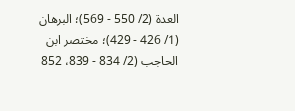العدة (2/ 550 - 569)؛ البرهان (1/ 426 - 429)؛ مختصر ابن الحاجب (2/ 834 - 839، 852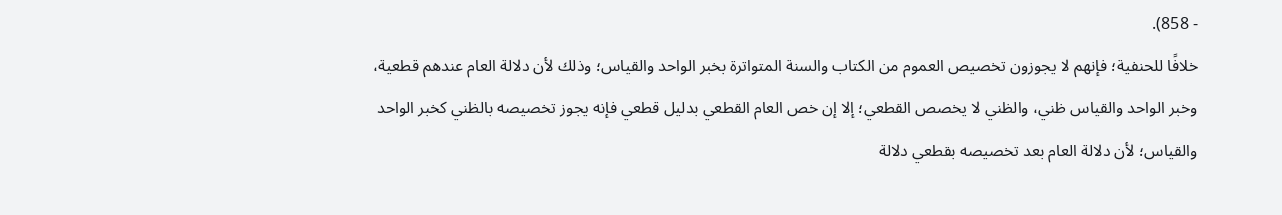- 858).
خلافًا للحنفية؛ فإنهم لا يجوزون تخصيص العموم من الكتاب والسنة المتواترة بخبر الواحد والقياس؛ وذلك لأن دلالة العام عندهم قطعية، وخبر الواحد والقياس ظني، والظني لا يخصص القطعي؛ إلا إن خص العام القطعي بدليل قطعي فإنه يجوز تخصيصه بالظني كخبر الواحد والقياس؛ لأن دلالة العام بعد تخصيصه بقطعي دلالة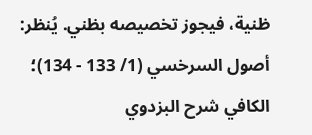ظنية، فيجوز تخصيصه بظني. يُنظر: أصول السرخسي (1/ 133 - 134)؛ الكافي شرح البزدوي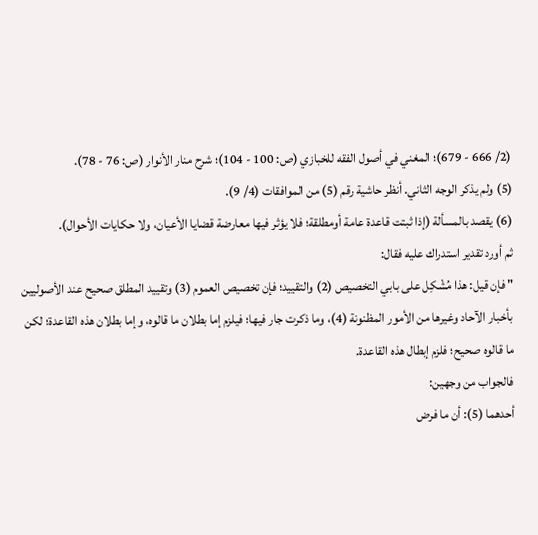(2/ 666 - 679)؛ المغني في أصول الفقه للخبازي (ص: 100 - 104)؛ شرح منار الأنوار (ص: 76 - 78).
(5) ولم يذكر الوجه الثاني. أنظر حاشية رقم (5) من الموافقات (4/ 9).
(6) يقصد بالمسألة (إذا ثبتت قاعدة عامة أومطلقة؛ فلا يؤثر فيها معارضة قضايا الأعيان، ولا حكايات الأحوال).
ثم أورد تقدير استدراك عليه فقال:
" فإن قيل: هذا مُشْكِل على بابي التخصيص (2) والتقييد؛ فإن تخصيص العموم (3) وتقييد المطلق صحيح عند الأصوليين بأخبار الآحاد وغيرها من الأمور المظنونة (4)، وما ذكرت جار فيها؛ فيلزم إما بطلان ما قالوه، وإما بطلان هذه القاعدة؛ لكن ما قالوه صحيح؛ فلزم إبطال هذه القاعدة.
فالجواب من وجهين:
أحدهما (5): أن ما فرض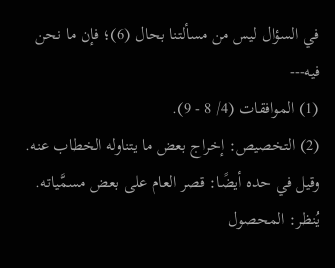في السؤال ليس من مسألتنا بحال (6)؛ فإن ما نحن فيه---
(1) الموافقات (4/ 8 - 9).
(2) التخصيص: إخراج بعض ما يتناوله الخطاب عنه. وقيل في حده أيضًا: قصر العام على بعض مسمَّياته. يُنظر: المحصول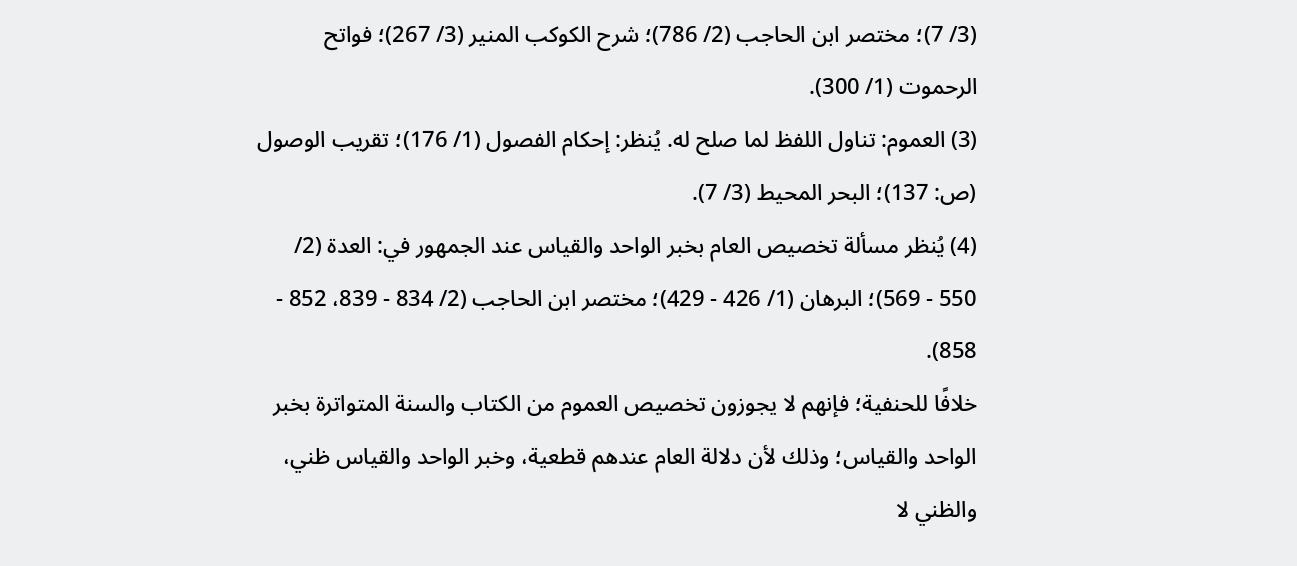(3/ 7)؛ مختصر ابن الحاجب (2/ 786)؛ شرح الكوكب المنير (3/ 267)؛ فواتح الرحموت (1/ 300).
(3) العموم: تناول اللفظ لما صلح له. يُنظر: إحكام الفصول (1/ 176)؛ تقريب الوصول (ص: 137)؛ البحر المحيط (3/ 7).
(4) يُنظر مسألة تخصيص العام بخبر الواحد والقياس عند الجمهور في: العدة (2/ 550 - 569)؛ البرهان (1/ 426 - 429)؛ مختصر ابن الحاجب (2/ 834 - 839، 852 - 858).
خلافًا للحنفية؛ فإنهم لا يجوزون تخصيص العموم من الكتاب والسنة المتواترة بخبر الواحد والقياس؛ وذلك لأن دلالة العام عندهم قطعية، وخبر الواحد والقياس ظني، والظني لا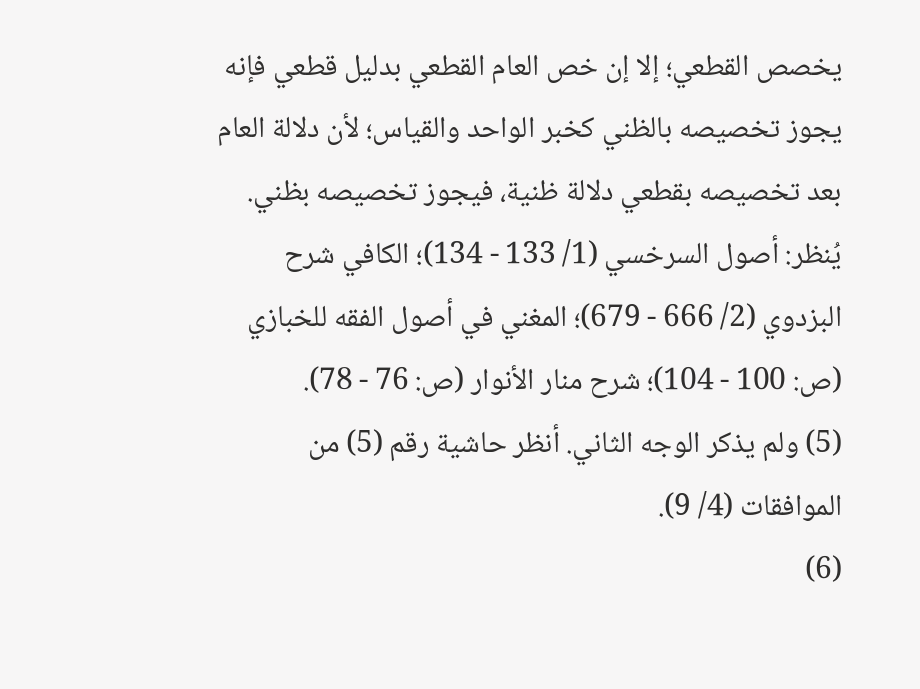يخصص القطعي؛ إلا إن خص العام القطعي بدليل قطعي فإنه يجوز تخصيصه بالظني كخبر الواحد والقياس؛ لأن دلالة العام بعد تخصيصه بقطعي دلالة ظنية، فيجوز تخصيصه بظني. يُنظر: أصول السرخسي (1/ 133 - 134)؛ الكافي شرح البزدوي (2/ 666 - 679)؛ المغني في أصول الفقه للخبازي (ص: 100 - 104)؛ شرح منار الأنوار (ص: 76 - 78).
(5) ولم يذكر الوجه الثاني. أنظر حاشية رقم (5) من الموافقات (4/ 9).
(6)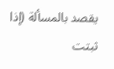يقصد بالمسألة (إذا ثبتت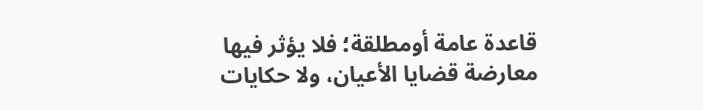قاعدة عامة أومطلقة؛ فلا يؤثر فيها معارضة قضايا الأعيان، ولا حكايات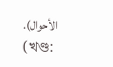الأحوال).
(খণ্ড: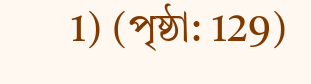1) (পৃষ্ঠা: 129)